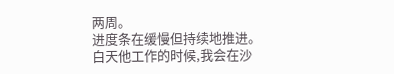两周。
进度条在缓慢但持续地推进。
白天他工作的时候,我会在沙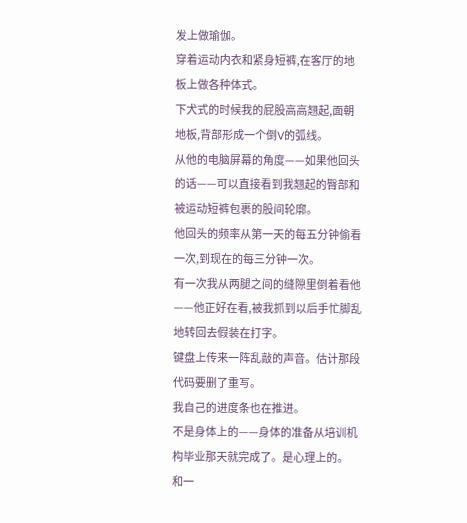发上做瑜伽。
穿着运动内衣和紧身短裤,在客厅的地板上做各种体式。
下犬式的时候我的屁股高高翘起,面朝地板,背部形成一个倒V的弧线。
从他的电脑屏幕的角度——如果他回头的话——可以直接看到我翘起的臀部和被运动短裤包裹的股间轮廓。
他回头的频率从第一天的每五分钟偷看一次,到现在的每三分钟一次。
有一次我从两腿之间的缝隙里倒着看他——他正好在看,被我抓到以后手忙脚乱地转回去假装在打字。
键盘上传来一阵乱敲的声音。估计那段代码要删了重写。
我自己的进度条也在推进。
不是身体上的——身体的准备从培训机构毕业那天就完成了。是心理上的。
和一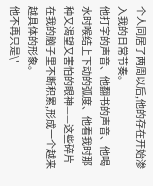个人同居了两周以后,他的存在开始渗入我的日常节奏。
他打字的声音、他翻书的声音、他喝水时喉结上下动的弧度、他看我时那种又渴望又害怕的眼神——这些碎片在我的脑子里不断积累,形成一个越来越具体的形象。
他不再只是\'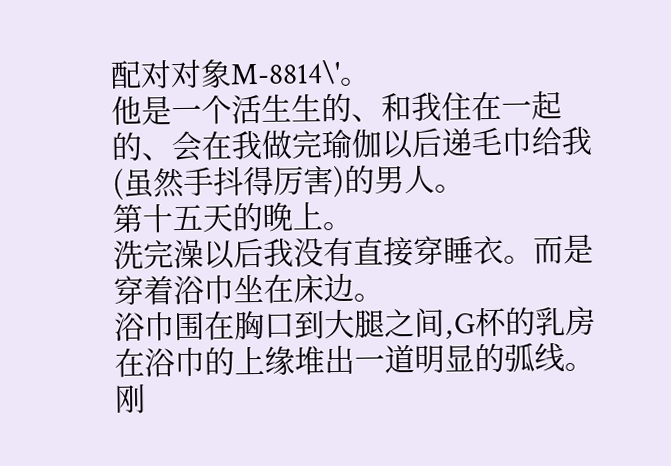配对对象M-8814\'。
他是一个活生生的、和我住在一起的、会在我做完瑜伽以后递毛巾给我(虽然手抖得厉害)的男人。
第十五天的晚上。
洗完澡以后我没有直接穿睡衣。而是穿着浴巾坐在床边。
浴巾围在胸口到大腿之间,G杯的乳房在浴巾的上缘堆出一道明显的弧线。
刚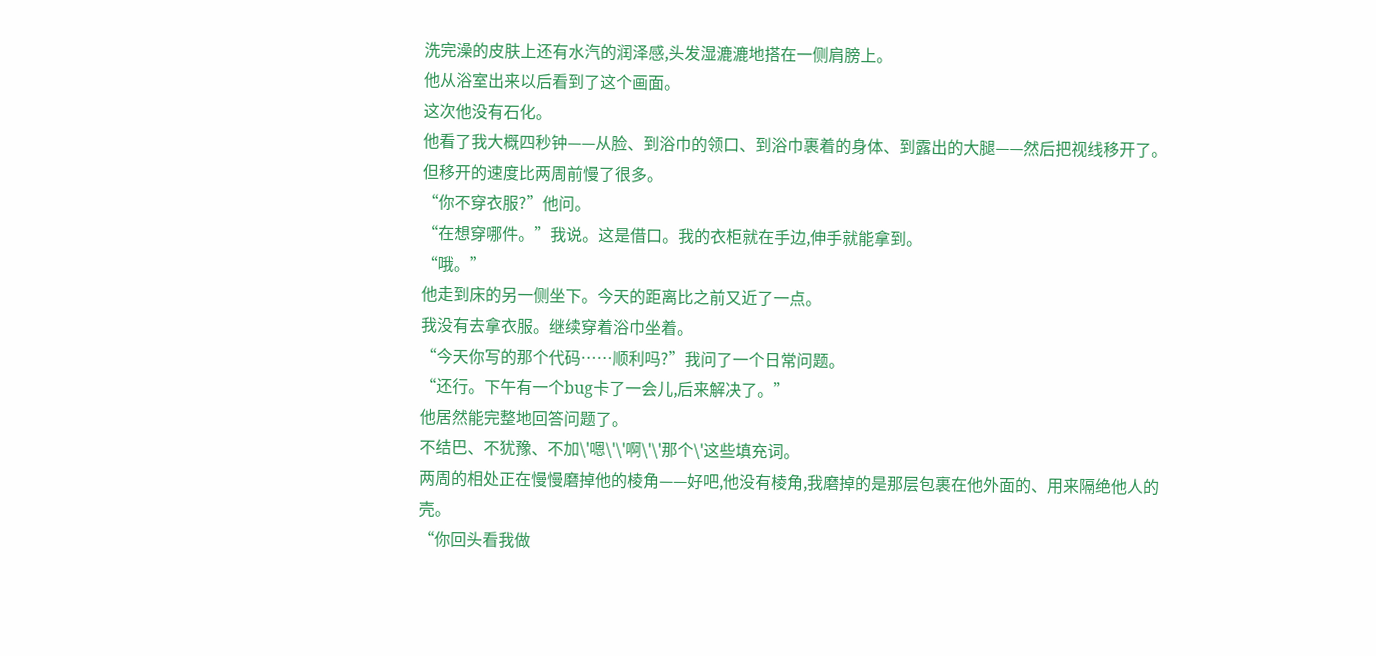洗完澡的皮肤上还有水汽的润泽感,头发湿漉漉地搭在一侧肩膀上。
他从浴室出来以后看到了这个画面。
这次他没有石化。
他看了我大概四秒钟——从脸、到浴巾的领口、到浴巾裹着的身体、到露出的大腿——然后把视线移开了。
但移开的速度比两周前慢了很多。
“你不穿衣服?”他问。
“在想穿哪件。”我说。这是借口。我的衣柜就在手边,伸手就能拿到。
“哦。”
他走到床的另一侧坐下。今天的距离比之前又近了一点。
我没有去拿衣服。继续穿着浴巾坐着。
“今天你写的那个代码……顺利吗?”我问了一个日常问题。
“还行。下午有一个bug卡了一会儿,后来解决了。”
他居然能完整地回答问题了。
不结巴、不犹豫、不加\'嗯\'\'啊\'\'那个\'这些填充词。
两周的相处正在慢慢磨掉他的棱角——好吧,他没有棱角,我磨掉的是那层包裹在他外面的、用来隔绝他人的壳。
“你回头看我做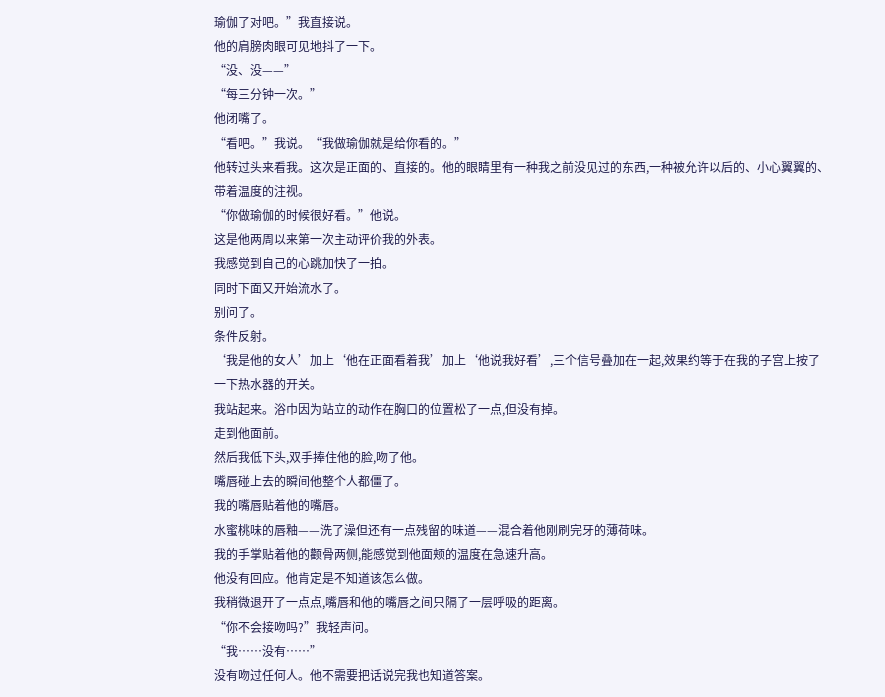瑜伽了对吧。”我直接说。
他的肩膀肉眼可见地抖了一下。
“没、没——”
“每三分钟一次。”
他闭嘴了。
“看吧。”我说。“我做瑜伽就是给你看的。”
他转过头来看我。这次是正面的、直接的。他的眼睛里有一种我之前没见过的东西,一种被允许以后的、小心翼翼的、带着温度的注视。
“你做瑜伽的时候很好看。”他说。
这是他两周以来第一次主动评价我的外表。
我感觉到自己的心跳加快了一拍。
同时下面又开始流水了。
别问了。
条件反射。
‘我是他的女人’加上‘他在正面看着我’加上‘他说我好看’,三个信号叠加在一起,效果约等于在我的子宫上按了一下热水器的开关。
我站起来。浴巾因为站立的动作在胸口的位置松了一点,但没有掉。
走到他面前。
然后我低下头,双手捧住他的脸,吻了他。
嘴唇碰上去的瞬间他整个人都僵了。
我的嘴唇贴着他的嘴唇。
水蜜桃味的唇釉——洗了澡但还有一点残留的味道——混合着他刚刷完牙的薄荷味。
我的手掌贴着他的颧骨两侧,能感觉到他面颊的温度在急速升高。
他没有回应。他肯定是不知道该怎么做。
我稍微退开了一点点,嘴唇和他的嘴唇之间只隔了一层呼吸的距离。
“你不会接吻吗?”我轻声问。
“我……没有……”
没有吻过任何人。他不需要把话说完我也知道答案。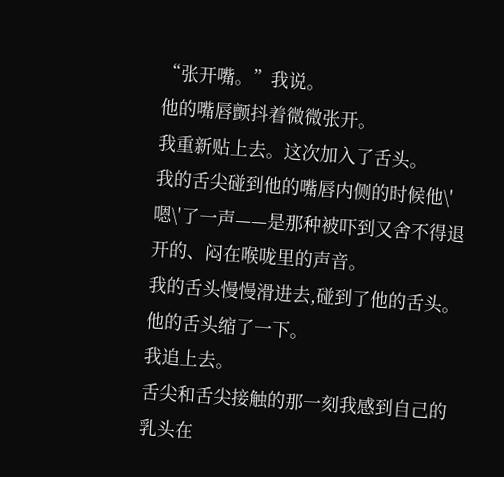“张开嘴。”我说。
他的嘴唇颤抖着微微张开。
我重新贴上去。这次加入了舌头。
我的舌尖碰到他的嘴唇内侧的时候他\'嗯\'了一声——是那种被吓到又舍不得退开的、闷在喉咙里的声音。
我的舌头慢慢滑进去,碰到了他的舌头。
他的舌头缩了一下。
我追上去。
舌尖和舌尖接触的那一刻我感到自己的乳头在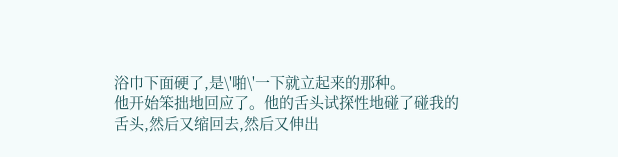浴巾下面硬了,是\'啪\'一下就立起来的那种。
他开始笨拙地回应了。他的舌头试探性地碰了碰我的舌头,然后又缩回去,然后又伸出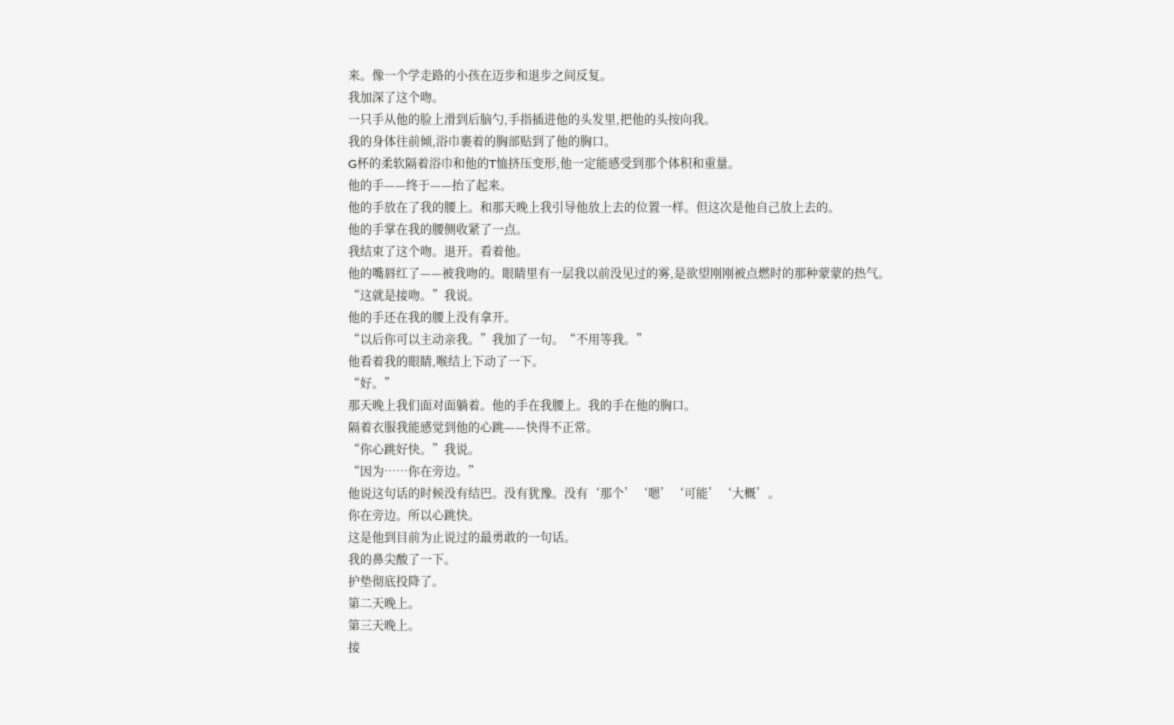来。像一个学走路的小孩在迈步和退步之间反复。
我加深了这个吻。
一只手从他的脸上滑到后脑勺,手指插进他的头发里,把他的头按向我。
我的身体往前倾,浴巾裹着的胸部贴到了他的胸口。
G杯的柔软隔着浴巾和他的T恤挤压变形,他一定能感受到那个体积和重量。
他的手——终于——抬了起来。
他的手放在了我的腰上。和那天晚上我引导他放上去的位置一样。但这次是他自己放上去的。
他的手掌在我的腰侧收紧了一点。
我结束了这个吻。退开。看着他。
他的嘴唇红了——被我吻的。眼睛里有一层我以前没见过的雾,是欲望刚刚被点燃时的那种蒙蒙的热气。
“这就是接吻。”我说。
他的手还在我的腰上没有拿开。
“以后你可以主动亲我。”我加了一句。“不用等我。”
他看着我的眼睛,喉结上下动了一下。
“好。”
那天晚上我们面对面躺着。他的手在我腰上。我的手在他的胸口。
隔着衣服我能感觉到他的心跳——快得不正常。
“你心跳好快。”我说。
“因为……你在旁边。”
他说这句话的时候没有结巴。没有犹豫。没有‘那个’‘嗯’‘可能’‘大概’。
你在旁边。所以心跳快。
这是他到目前为止说过的最勇敢的一句话。
我的鼻尖酸了一下。
护垫彻底投降了。
第二天晚上。
第三天晚上。
接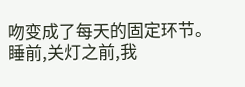吻变成了每天的固定环节。睡前,关灯之前,我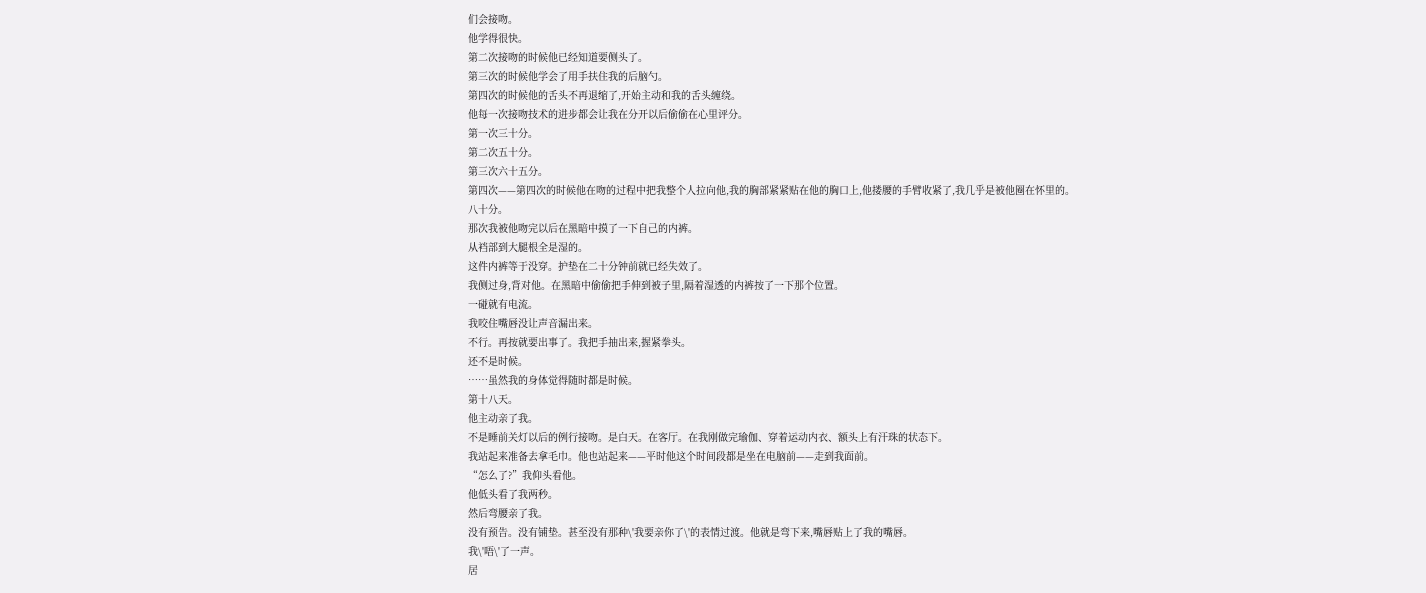们会接吻。
他学得很快。
第二次接吻的时候他已经知道要侧头了。
第三次的时候他学会了用手扶住我的后脑勺。
第四次的时候他的舌头不再退缩了,开始主动和我的舌头缠绕。
他每一次接吻技术的进步都会让我在分开以后偷偷在心里评分。
第一次三十分。
第二次五十分。
第三次六十五分。
第四次——第四次的时候他在吻的过程中把我整个人拉向他,我的胸部紧紧贴在他的胸口上,他搂腰的手臂收紧了,我几乎是被他圈在怀里的。
八十分。
那次我被他吻完以后在黑暗中摸了一下自己的内裤。
从裆部到大腿根全是湿的。
这件内裤等于没穿。护垫在二十分钟前就已经失效了。
我侧过身,背对他。在黑暗中偷偷把手伸到被子里,隔着湿透的内裤按了一下那个位置。
一碰就有电流。
我咬住嘴唇没让声音漏出来。
不行。再按就要出事了。我把手抽出来,握紧拳头。
还不是时候。
……虽然我的身体觉得随时都是时候。
第十八天。
他主动亲了我。
不是睡前关灯以后的例行接吻。是白天。在客厅。在我刚做完瑜伽、穿着运动内衣、额头上有汗珠的状态下。
我站起来准备去拿毛巾。他也站起来——平时他这个时间段都是坐在电脑前——走到我面前。
“怎么了?”我仰头看他。
他低头看了我两秒。
然后弯腰亲了我。
没有预告。没有铺垫。甚至没有那种\'我要亲你了\'的表情过渡。他就是弯下来,嘴唇贴上了我的嘴唇。
我\'唔\'了一声。
居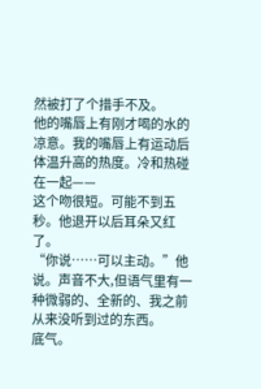然被打了个措手不及。
他的嘴唇上有刚才喝的水的凉意。我的嘴唇上有运动后体温升高的热度。冷和热碰在一起——
这个吻很短。可能不到五秒。他退开以后耳朵又红了。
“你说……可以主动。”他说。声音不大,但语气里有一种微弱的、全新的、我之前从来没听到过的东西。
底气。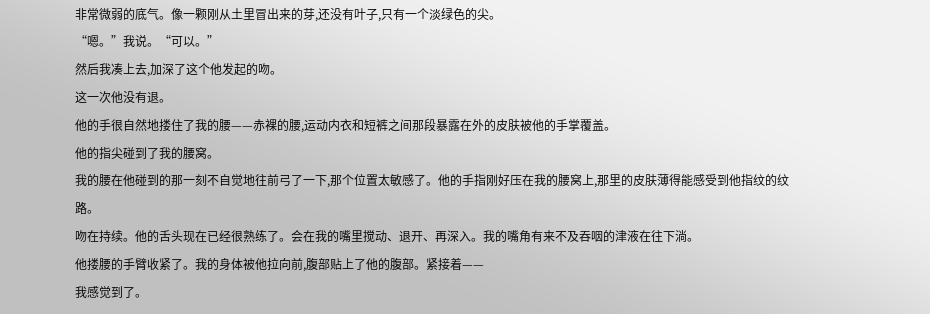非常微弱的底气。像一颗刚从土里冒出来的芽,还没有叶子,只有一个淡绿色的尖。
“嗯。”我说。“可以。”
然后我凑上去,加深了这个他发起的吻。
这一次他没有退。
他的手很自然地搂住了我的腰——赤裸的腰,运动内衣和短裤之间那段暴露在外的皮肤被他的手掌覆盖。
他的指尖碰到了我的腰窝。
我的腰在他碰到的那一刻不自觉地往前弓了一下,那个位置太敏感了。他的手指刚好压在我的腰窝上,那里的皮肤薄得能感受到他指纹的纹路。
吻在持续。他的舌头现在已经很熟练了。会在我的嘴里搅动、退开、再深入。我的嘴角有来不及吞咽的津液在往下淌。
他搂腰的手臂收紧了。我的身体被他拉向前,腹部贴上了他的腹部。紧接着——
我感觉到了。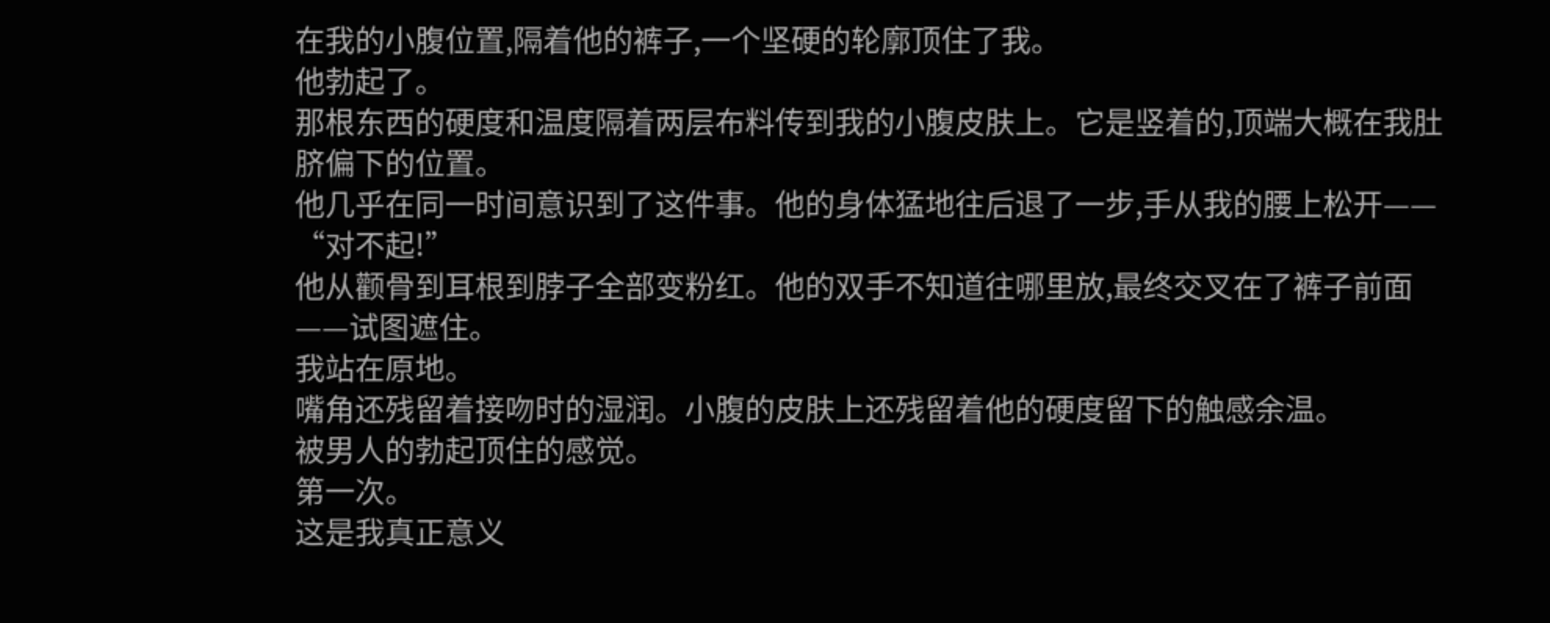在我的小腹位置,隔着他的裤子,一个坚硬的轮廓顶住了我。
他勃起了。
那根东西的硬度和温度隔着两层布料传到我的小腹皮肤上。它是竖着的,顶端大概在我肚脐偏下的位置。
他几乎在同一时间意识到了这件事。他的身体猛地往后退了一步,手从我的腰上松开——
“对不起!”
他从颧骨到耳根到脖子全部变粉红。他的双手不知道往哪里放,最终交叉在了裤子前面——试图遮住。
我站在原地。
嘴角还残留着接吻时的湿润。小腹的皮肤上还残留着他的硬度留下的触感余温。
被男人的勃起顶住的感觉。
第一次。
这是我真正意义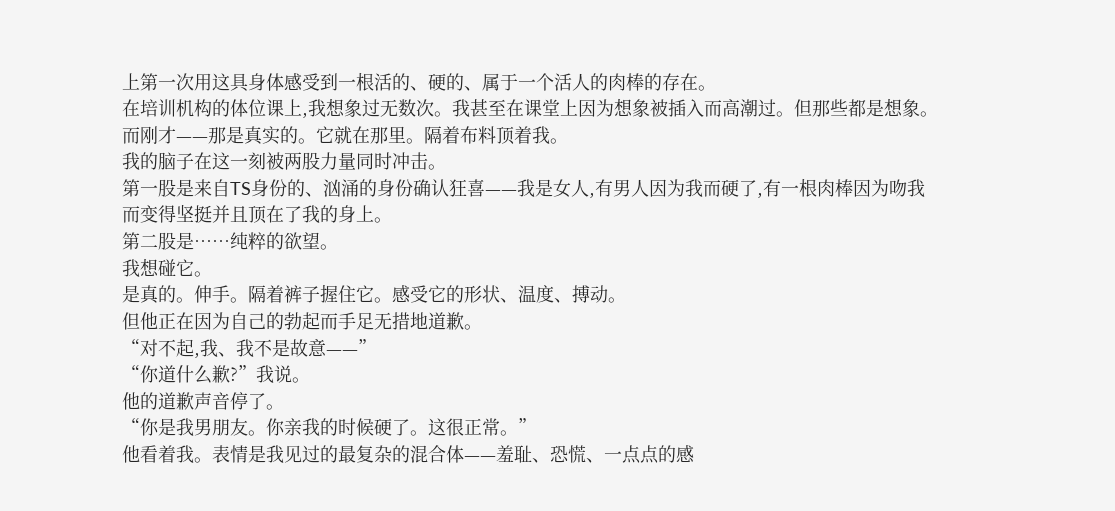上第一次用这具身体感受到一根活的、硬的、属于一个活人的肉棒的存在。
在培训机构的体位课上,我想象过无数次。我甚至在课堂上因为想象被插入而高潮过。但那些都是想象。
而刚才——那是真实的。它就在那里。隔着布料顶着我。
我的脑子在这一刻被两股力量同时冲击。
第一股是来自TS身份的、汹涌的身份确认狂喜——我是女人,有男人因为我而硬了,有一根肉棒因为吻我而变得坚挺并且顶在了我的身上。
第二股是……纯粹的欲望。
我想碰它。
是真的。伸手。隔着裤子握住它。感受它的形状、温度、搏动。
但他正在因为自己的勃起而手足无措地道歉。
“对不起,我、我不是故意——”
“你道什么歉?”我说。
他的道歉声音停了。
“你是我男朋友。你亲我的时候硬了。这很正常。”
他看着我。表情是我见过的最复杂的混合体——羞耻、恐慌、一点点的感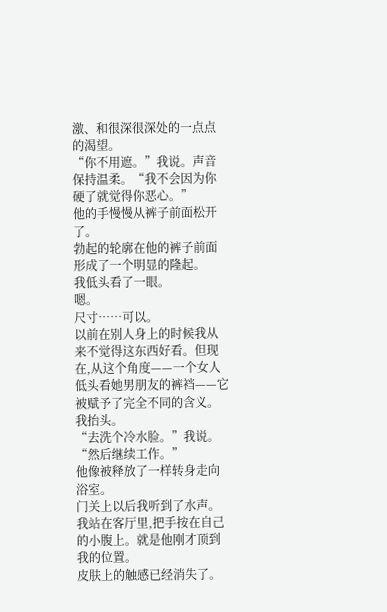激、和很深很深处的一点点的渴望。
“你不用遮。”我说。声音保持温柔。“我不会因为你硬了就觉得你恶心。”
他的手慢慢从裤子前面松开了。
勃起的轮廓在他的裤子前面形成了一个明显的隆起。
我低头看了一眼。
嗯。
尺寸……可以。
以前在别人身上的时候我从来不觉得这东西好看。但现在,从这个角度——一个女人低头看她男朋友的裤裆——它被赋予了完全不同的含义。
我抬头。
“去洗个冷水脸。”我说。“然后继续工作。”
他像被释放了一样转身走向浴室。
门关上以后我听到了水声。
我站在客厅里,把手按在自己的小腹上。就是他刚才顶到我的位置。
皮肤上的触感已经消失了。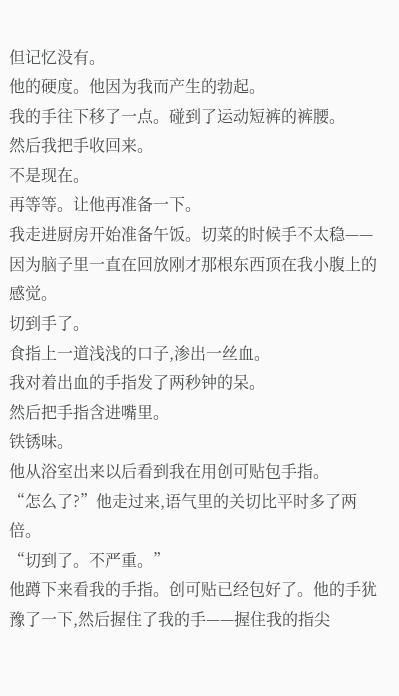但记忆没有。
他的硬度。他因为我而产生的勃起。
我的手往下移了一点。碰到了运动短裤的裤腰。
然后我把手收回来。
不是现在。
再等等。让他再准备一下。
我走进厨房开始准备午饭。切菜的时候手不太稳——因为脑子里一直在回放刚才那根东西顶在我小腹上的感觉。
切到手了。
食指上一道浅浅的口子,渗出一丝血。
我对着出血的手指发了两秒钟的呆。
然后把手指含进嘴里。
铁锈味。
他从浴室出来以后看到我在用创可贴包手指。
“怎么了?”他走过来,语气里的关切比平时多了两倍。
“切到了。不严重。”
他蹲下来看我的手指。创可贴已经包好了。他的手犹豫了一下,然后握住了我的手——握住我的指尖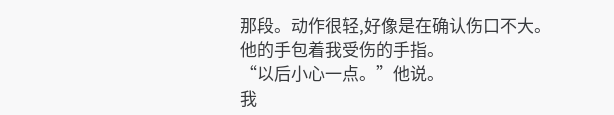那段。动作很轻,好像是在确认伤口不大。
他的手包着我受伤的手指。
“以后小心一点。”他说。
我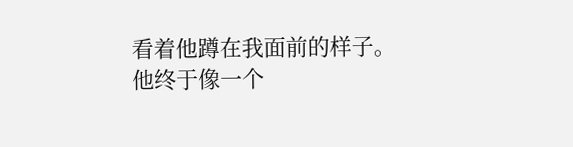看着他蹲在我面前的样子。
他终于像一个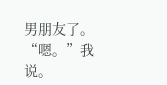男朋友了。
“嗯。”我说。